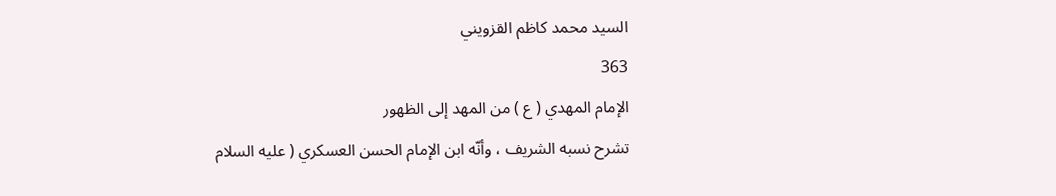السيد محمد كاظم القزويني
363
الإمام المهدي ( ع ) من المهد إلى الظهور
تشرح نسبه الشريف ، وأنّه ابن الإمام الحسن العسكري ( عليه السلام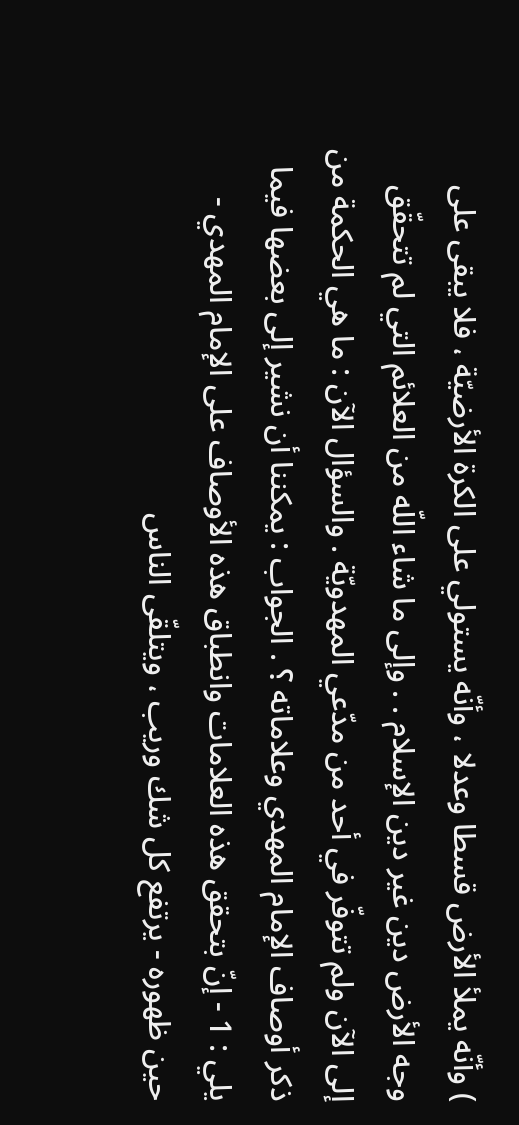) وأنّه يملأ الأرض قسطا وعدلا ، وأنّه يستولي على الكرة الأرضيّة ، فلا يبقى على وجه الأرض دين غير دين الإسلام . . وإلى ما شاء اللّه من العلائم التي لم تتحقّق إلى الآن ولم تتوفّر في أحد من مدّعي المهدويّة . والسؤال الآن : ما هي الحكمة من ذكر أوصاف الإمام المهدي وعلاماته ؟ . الجواب : يمكننا أن نشير إلى بعضها فيما يلي : 1 - إنّ بتحقق هذه العلامات وانطباق هذه الأوصاف على الإمام المهدي - حين ظهوره - يرتفع كل شك وريب ، ويتلقّى الناس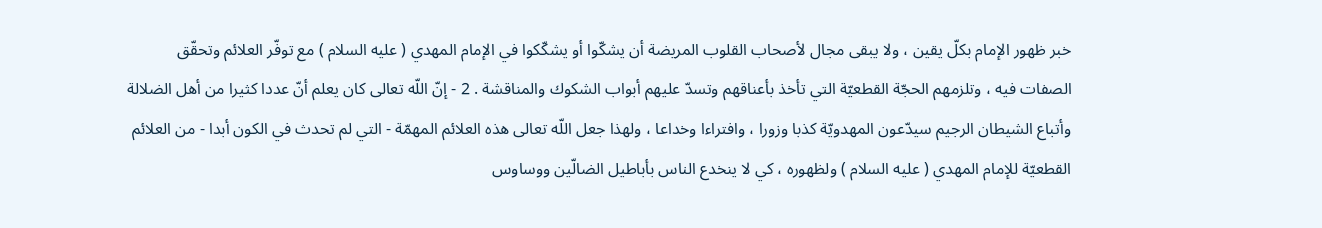خبر ظهور الإمام بكلّ يقين ، ولا يبقى مجال لأصحاب القلوب المريضة أن يشكّوا أو يشكّكوا في الإمام المهدي ( عليه السلام ) مع توفّر العلائم وتحقّق الصفات فيه ، وتلزمهم الحجّة القطعيّة التي تأخذ بأعناقهم وتسدّ عليهم أبواب الشكوك والمناقشة . 2 - إنّ اللّه تعالى كان يعلم أنّ عددا كثيرا من أهل الضلالة وأتباع الشيطان الرجيم سيدّعون المهدويّة كذبا وزورا ، وافتراءا وخداعا ، ولهذا جعل اللّه تعالى هذه العلائم المهمّة - التي لم تحدث في الكون أبدا - من العلائم القطعيّة للإمام المهدي ( عليه السلام ) ولظهوره ، كي لا ينخدع الناس بأباطيل الضالّين ووساوس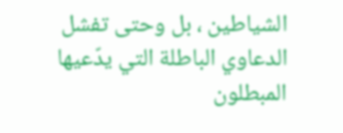الشياطين ، بل وحتى تفشل الدعاوي الباطلة التي يدّعيها المبطلون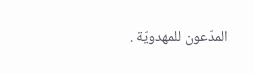المدّعون للمهدويّة .